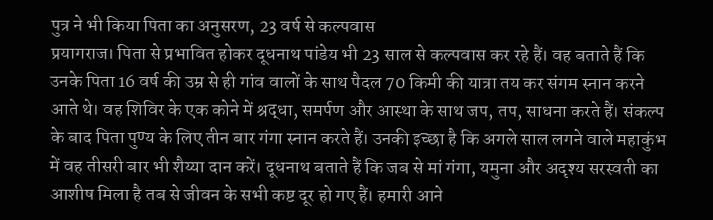पुत्र ने भी किया पिता का अनुसरण, 23 वर्ष से कल्पवास
प्रयागराज। पिता से प्रभावित होकर दूधनाथ पांडेय भी 23 साल से कल्पवास कर रहे हैं। वह बताते हैं कि उनके पिता 16 वर्ष की उम्र से ही गांव वालों के साथ पैदल 70 किमी की यात्रा तय कर संगम स्नान करने आते थे। वह शिविर के एक कोने में श्रद्धा, समर्पण और आस्था के साथ जप, तप, साधना करते हैं। संकल्प के बाद पिता पुण्य के लिए तीन बार गंगा स्नान करते हैं। उनकी इच्छा है कि अगले साल लगने वाले महाकुंभ में वह तीसरी बार भी शैय्या दान करें। दूधनाथ बताते हैं कि जब से मां गंगा, यमुना और अदृश्य सरस्वती का आशीष मिला है तब से जीवन के सभी कष्ट दूर हो गए हैं। हमारी आने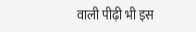वाली पीढ़ी भी इस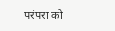परंपरा को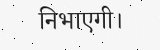निभाएगी।